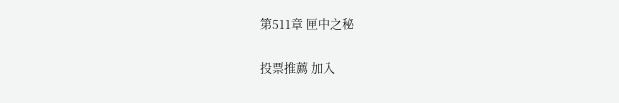第511章 匣中之秘

投票推薦 加入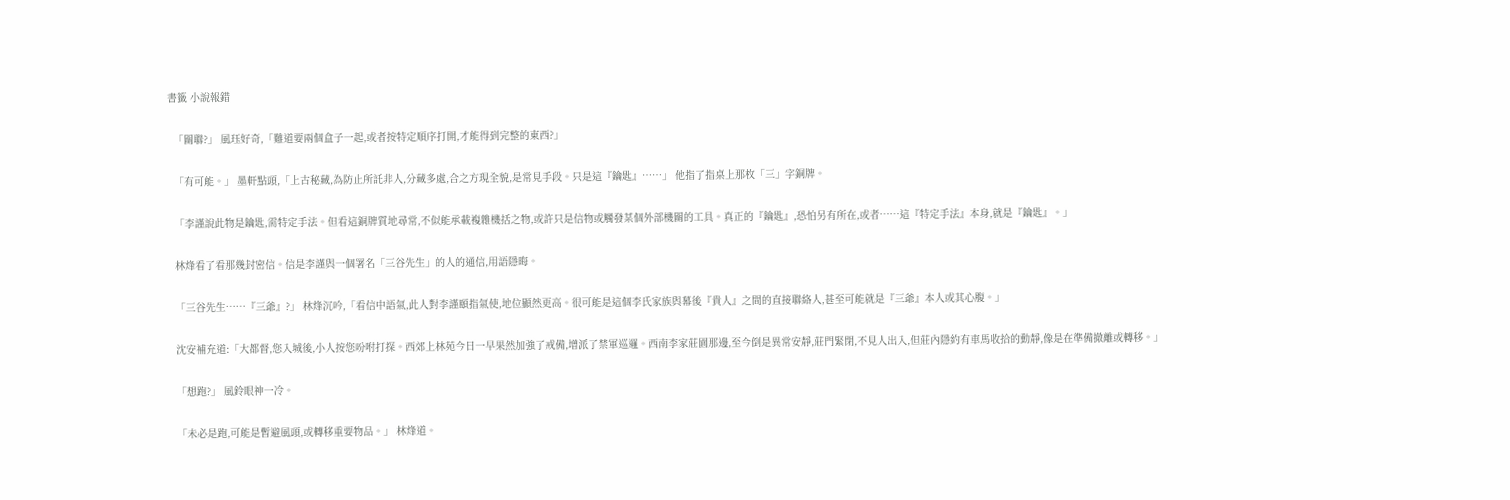書籤 小說報錯

  「關聯?」 風珏好奇,「難道要兩個盒子一起,或者按特定順序打開,才能得到完整的東西?」

  「有可能。」 墨軒點頭,「上古秘藏,為防止所託非人,分藏多處,合之方現全貌,是常見手段。只是這『鑰匙』……」 他指了指桌上那枚「三」字銅牌。

  「李謹說此物是鑰匙,需特定手法。但看這銅牌質地尋常,不似能承載複雜機括之物,或許只是信物或觸發某個外部機關的工具。真正的『鑰匙』,恐怕另有所在,或者……這『特定手法』本身,就是『鑰匙』。」

  林烽看了看那幾封密信。信是李謹與一個署名「三谷先生」的人的通信,用語隱晦。

  「三谷先生……『三爺』?」 林烽沉吟,「看信中語氣,此人對李謹頤指氣使,地位顯然更高。很可能是這個李氏家族與幕後『貴人』之間的直接聯絡人,甚至可能就是『三爺』本人或其心腹。」

  沈安補充道:「大都督,您入城後,小人按您吩咐打探。西郊上林苑今日一早果然加強了戒備,增派了禁軍巡邏。西南李家莊園那邊,至今倒是異常安靜,莊門緊閉,不見人出入,但莊內隱約有車馬收拾的動靜,像是在準備撤離或轉移。」

  「想跑?」 風鈴眼神一冷。

  「未必是跑,可能是暫避風頭,或轉移重要物品。」 林烽道。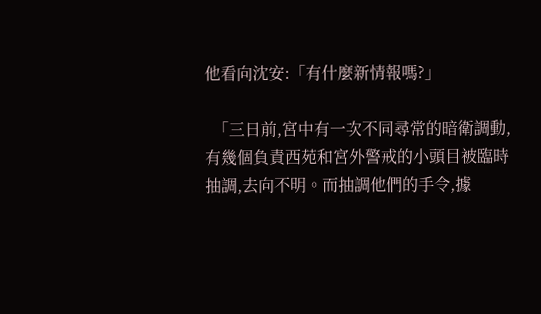他看向沈安:「有什麼新情報嗎?」

  「三日前,宮中有一次不同尋常的暗衛調動,有幾個負責西苑和宮外警戒的小頭目被臨時抽調,去向不明。而抽調他們的手令,據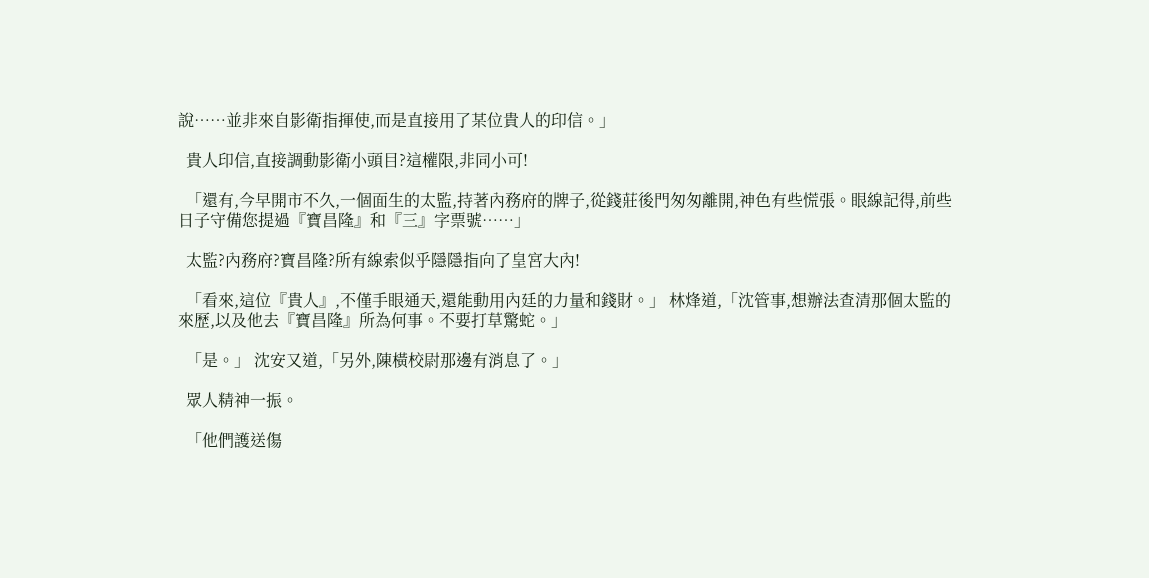說……並非來自影衛指揮使,而是直接用了某位貴人的印信。」

  貴人印信,直接調動影衛小頭目?這權限,非同小可!

  「還有,今早開市不久,一個面生的太監,持著內務府的牌子,從錢莊後門匆匆離開,神色有些慌張。眼線記得,前些日子守備您提過『寶昌隆』和『三』字票號……」

  太監?內務府?寶昌隆?所有線索似乎隱隱指向了皇宮大內!

  「看來,這位『貴人』,不僅手眼通天,還能動用內廷的力量和錢財。」 林烽道,「沈管事,想辦法查清那個太監的來歷,以及他去『寶昌隆』所為何事。不要打草驚蛇。」

  「是。」 沈安又道,「另外,陳橫校尉那邊有消息了。」

  眾人精神一振。

  「他們護送傷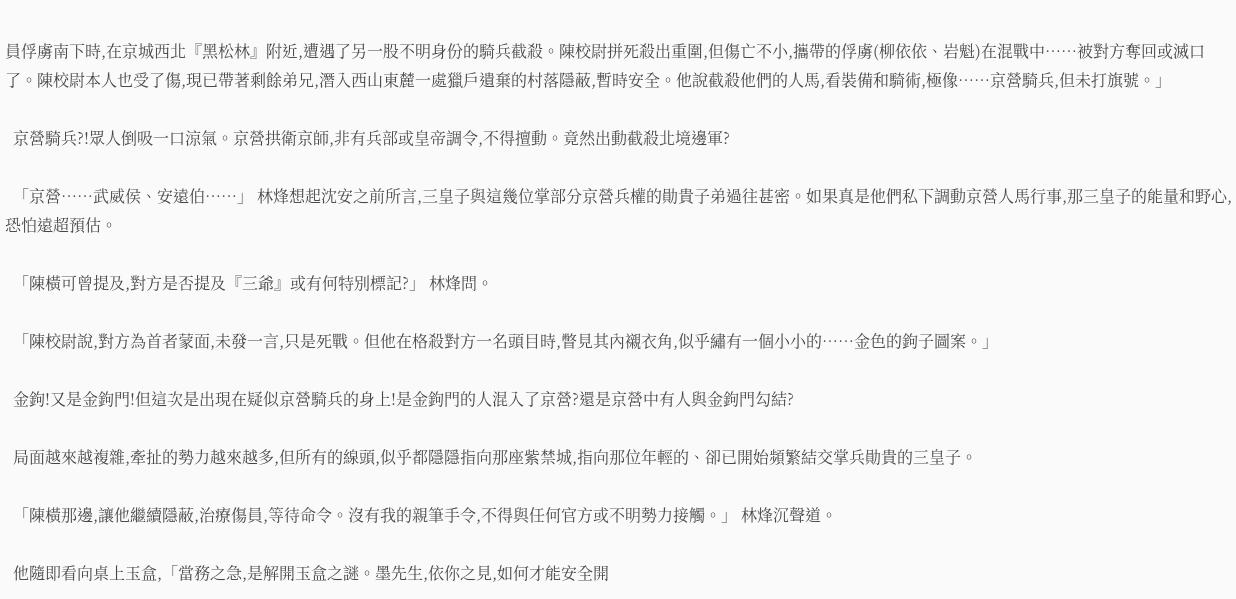員俘虜南下時,在京城西北『黑松林』附近,遭遇了另一股不明身份的騎兵截殺。陳校尉拼死殺出重圍,但傷亡不小,攜帶的俘虜(柳依依、岩魁)在混戰中……被對方奪回或滅口了。陳校尉本人也受了傷,現已帶著剩餘弟兄,潛入西山東麓一處獵戶遺棄的村落隱蔽,暫時安全。他說截殺他們的人馬,看裝備和騎術,極像……京營騎兵,但未打旗號。」

  京營騎兵?!眾人倒吸一口涼氣。京營拱衛京師,非有兵部或皇帝調令,不得擅動。竟然出動截殺北境邊軍?

  「京營……武威侯、安遠伯……」 林烽想起沈安之前所言,三皇子與這幾位掌部分京營兵權的勛貴子弟過往甚密。如果真是他們私下調動京營人馬行事,那三皇子的能量和野心,恐怕遠超預估。

  「陳橫可曾提及,對方是否提及『三爺』或有何特別標記?」 林烽問。

  「陳校尉說,對方為首者蒙面,未發一言,只是死戰。但他在格殺對方一名頭目時,瞥見其內襯衣角,似乎繡有一個小小的……金色的鉤子圖案。」

  金鉤!又是金鉤門!但這次是出現在疑似京營騎兵的身上!是金鉤門的人混入了京營?還是京營中有人與金鉤門勾結?

  局面越來越複雜,牽扯的勢力越來越多,但所有的線頭,似乎都隱隱指向那座紫禁城,指向那位年輕的、卻已開始頻繁結交掌兵勛貴的三皇子。

  「陳橫那邊,讓他繼續隱蔽,治療傷員,等待命令。沒有我的親筆手令,不得與任何官方或不明勢力接觸。」 林烽沉聲道。

  他隨即看向桌上玉盒,「當務之急,是解開玉盒之謎。墨先生,依你之見,如何才能安全開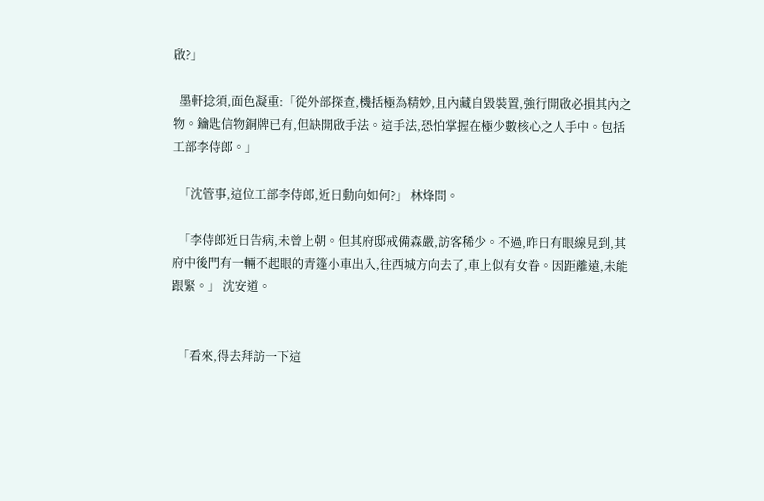啟?」

  墨軒捻須,面色凝重:「從外部探查,機括極為精妙,且內藏自毀裝置,強行開啟必損其內之物。鑰匙信物銅牌已有,但缺開啟手法。這手法,恐怕掌握在極少數核心之人手中。包括工部李侍郎。」

  「沈管事,這位工部李侍郎,近日動向如何?」 林烽問。

  「李侍郎近日告病,未曾上朝。但其府邸戒備森嚴,訪客稀少。不過,昨日有眼線見到,其府中後門有一輛不起眼的青篷小車出入,往西城方向去了,車上似有女眷。因距離遠,未能跟緊。」 沈安道。


  「看來,得去拜訪一下這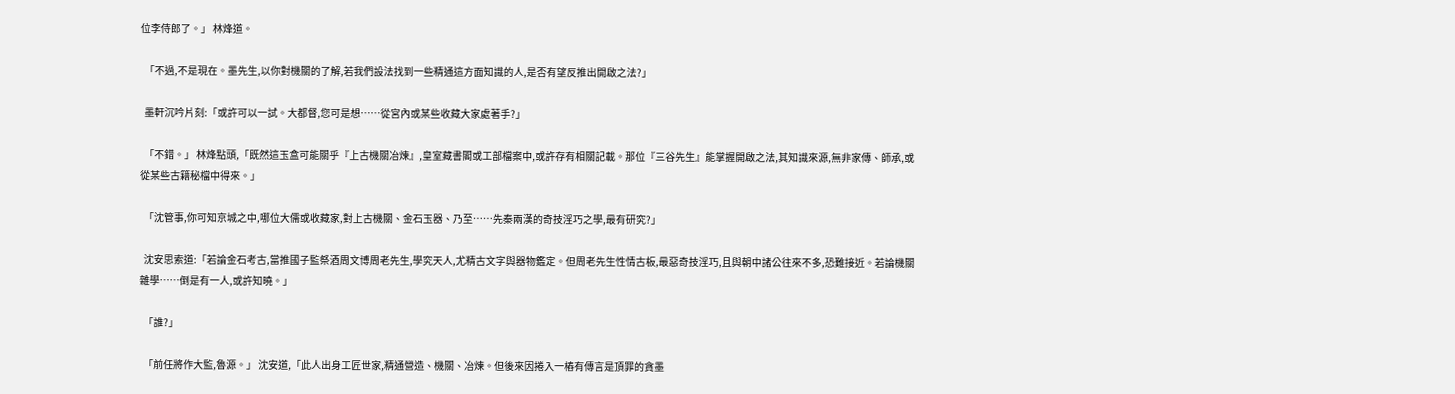位李侍郎了。」 林烽道。

  「不過,不是現在。墨先生,以你對機關的了解,若我們設法找到一些精通這方面知識的人,是否有望反推出開啟之法?」

  墨軒沉吟片刻:「或許可以一試。大都督,您可是想……從宮內或某些收藏大家處著手?」

  「不錯。」 林烽點頭,「既然這玉盒可能關乎『上古機關冶煉』,皇室藏書閣或工部檔案中,或許存有相關記載。那位『三谷先生』能掌握開啟之法,其知識來源,無非家傳、師承,或從某些古籍秘檔中得來。」

  「沈管事,你可知京城之中,哪位大儒或收藏家,對上古機關、金石玉器、乃至……先秦兩漢的奇技淫巧之學,最有研究?」

  沈安思索道:「若論金石考古,當推國子監祭酒周文博周老先生,學究天人,尤精古文字與器物鑑定。但周老先生性情古板,最惡奇技淫巧,且與朝中諸公往來不多,恐難接近。若論機關雜學……倒是有一人,或許知曉。」

  「誰?」

  「前任將作大監,魯源。」 沈安道,「此人出身工匠世家,精通營造、機關、冶煉。但後來因捲入一樁有傳言是頂罪的貪墨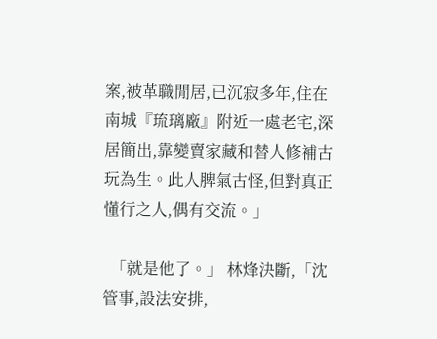案,被革職閒居,已沉寂多年,住在南城『琉璃廠』附近一處老宅,深居簡出,靠變賣家藏和替人修補古玩為生。此人脾氣古怪,但對真正懂行之人,偶有交流。」

  「就是他了。」 林烽決斷,「沈管事,設法安排,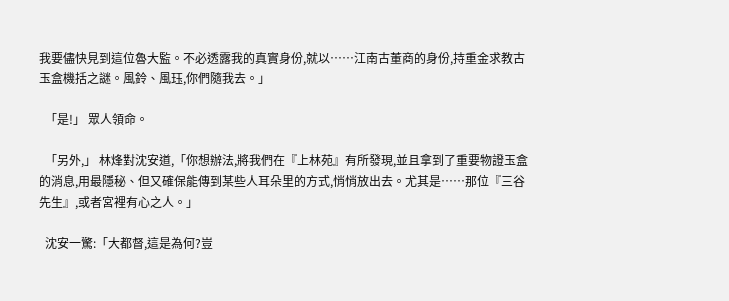我要儘快見到這位魯大監。不必透露我的真實身份,就以……江南古董商的身份,持重金求教古玉盒機括之謎。風鈴、風珏,你們隨我去。」

  「是!」 眾人領命。

  「另外,」 林烽對沈安道,「你想辦法,將我們在『上林苑』有所發現,並且拿到了重要物證玉盒的消息,用最隱秘、但又確保能傳到某些人耳朵里的方式,悄悄放出去。尤其是……那位『三谷先生』,或者宮裡有心之人。」

  沈安一驚:「大都督,這是為何?豈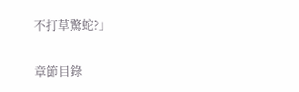不打草驚蛇?」

章節目錄